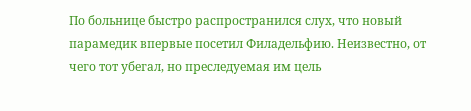По больнице быстро распространился слух, что новый парамедик впервые посетил Филадельфию. Неизвестно, от чего тот убегал, но преследуемая им цель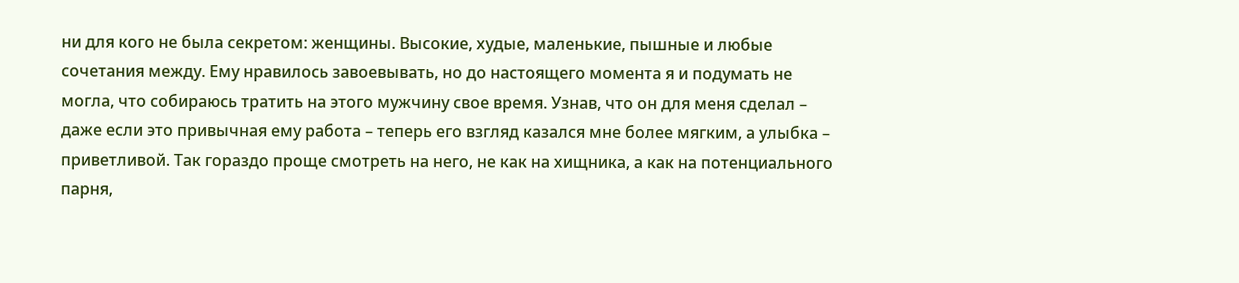ни для кого не была секретом: женщины. Высокие, худые, маленькие, пышные и любые сочетания между. Ему нравилось завоевывать, но до настоящего момента я и подумать не могла, что собираюсь тратить на этого мужчину свое время. Узнав, что он для меня сделал – даже если это привычная ему работа – теперь его взгляд казался мне более мягким, а улыбка – приветливой. Так гораздо проще смотреть на него, не как на хищника, а как на потенциального парня,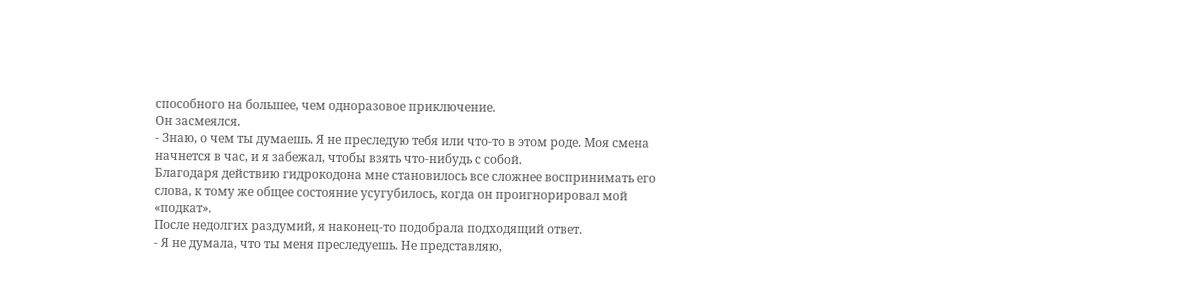способного на большее, чем одноразовое приключение.
Он засмеялся.
- Знаю, о чем ты думаешь. Я не преследую тебя или что-то в этом роде. Моя смена начнется в час, и я забежал, чтобы взять что-нибудь с собой.
Благодаря действию гидрокодона мне становилось все сложнее воспринимать его слова, к тому же общее состояние усугубилось, когда он проигнорировал мой «подкат».
После недолгих раздумий, я наконец-то подобрала подходящий ответ.
- Я не думала, что ты меня преследуешь. Не представляю,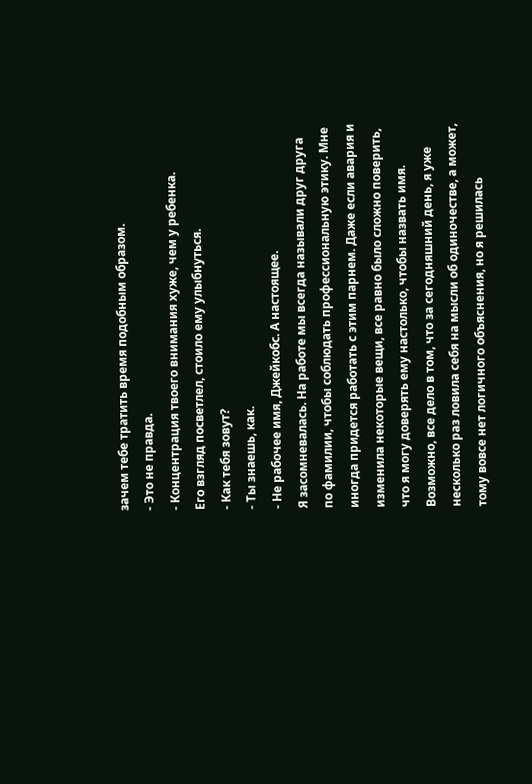зачем тебе тратить время подобным образом.
- Это не правда.
- Концентрация твоего внимания хуже, чем у ребенка.
Его взгляд посветлел, стоило ему улыбнуться.
- Как тебя зовут?
- Ты знаешь, как.
- Не рабочее имя, Джейкобс. А настоящее.
Я засомневалась. На работе мы всегда называли друг друга по фамилии, чтобы соблюдать профессиональную этику. Мне иногда придется работать с этим парнем. Даже если авария и изменила некоторые вещи, все равно было сложно поверить, что я могу доверять ему настолько, чтобы назвать имя.
Возможно, все дело в том, что за сегодняшний день, я уже несколько раз ловила себя на мысли об одиночестве, а может, тому вовсе нет логичного объяснения, но я решилась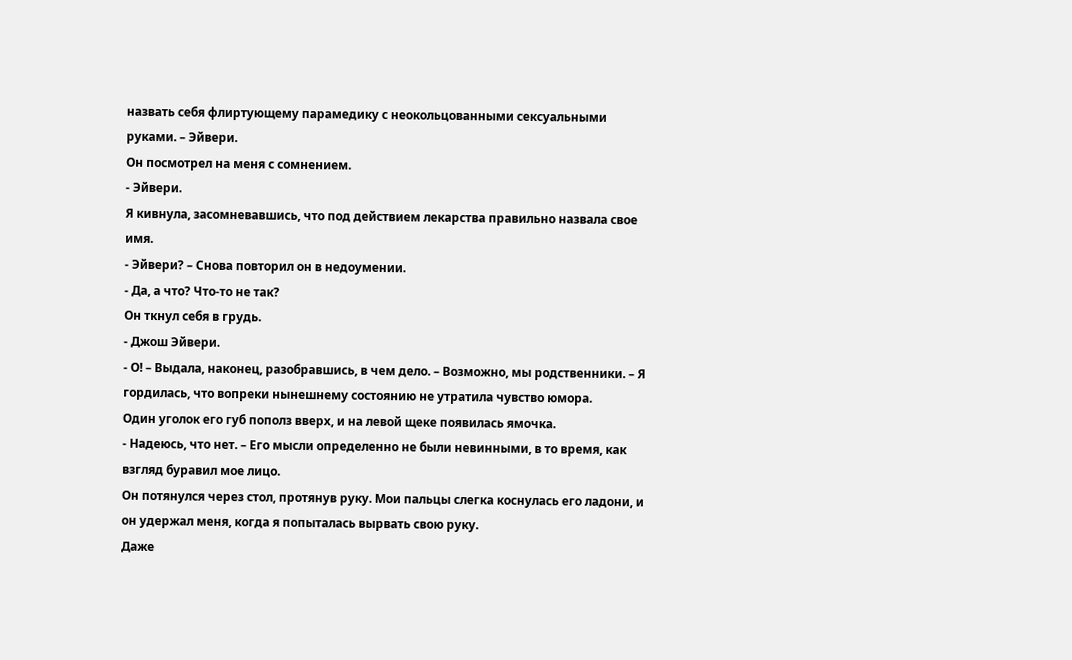назвать себя флиртующему парамедику с неокольцованными сексуальными руками. – Эйвери.
Он посмотрел на меня с сомнением.
- Эйвери.
Я кивнула, засомневавшись, что под действием лекарства правильно назвала свое имя.
- Эйвери? – Снова повторил он в недоумении.
- Да, а что? Что-то не так?
Он ткнул себя в грудь.
- Джош Эйвери.
- О! – Выдала, наконец, разобравшись, в чем дело. – Возможно, мы родственники. – Я гордилась, что вопреки нынешнему состоянию не утратила чувство юмора.
Один уголок его губ пополз вверх, и на левой щеке появилась ямочка.
- Надеюсь, что нет. – Его мысли определенно не были невинными, в то время, как взгляд буравил мое лицо.
Он потянулся через стол, протянув руку. Мои пальцы слегка коснулась его ладони, и он удержал меня, когда я попыталась вырвать свою руку.
Даже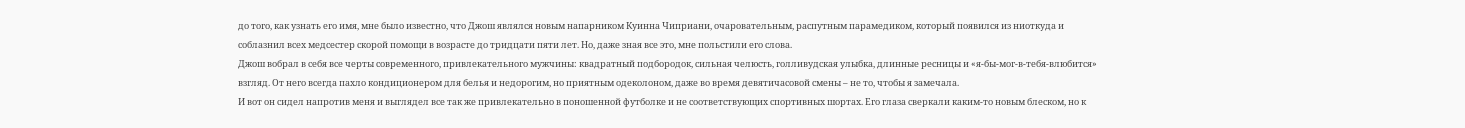до того, как узнать его имя, мне было известно, что Джош являлся новым напарником Куинна Чиприани, очаровательным, распутным парамедиком, который появился из ниоткуда и соблазнил всех медсестер скорой помощи в возрасте до тридцати пяти лет. Но, даже зная все это, мне польстили его слова.
Джош вобрал в себя все черты современного, привлекательного мужчины: квадратный подбородок, сильная челюсть, голливудская улыбка, длинные ресницы и «я-бы-мог-в-тебя-влюбится» взгляд. От него всегда пахло кондиционером для белья и недорогим, но приятным одеколоном, даже во время девятичасовой смены – не то, чтобы я замечала.
И вот он сидел напротив меня и выглядел все так же привлекательно в поношенной футболке и не соответствующих спортивных шортах. Его глаза сверкали каким-то новым блеском, но к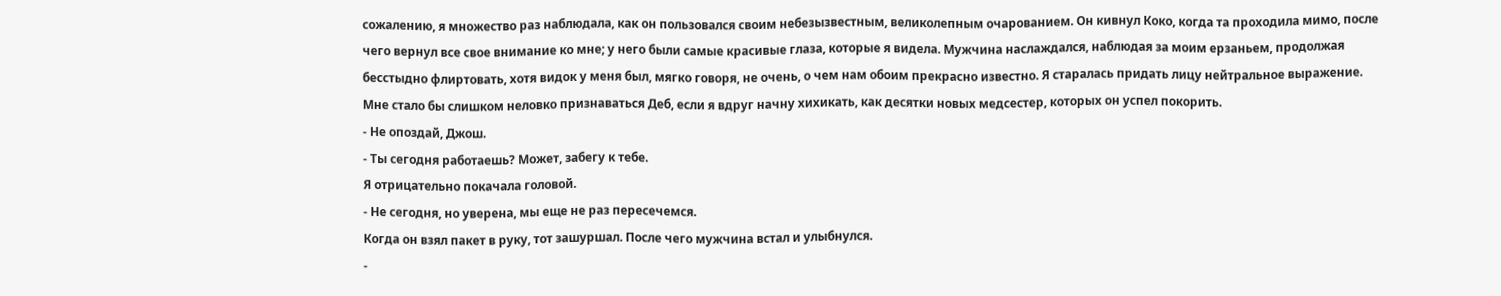сожалению, я множество раз наблюдала, как он пользовался своим небезызвестным, великолепным очарованием. Он кивнул Коко, когда та проходила мимо, после чего вернул все свое внимание ко мне; у него были самые красивые глаза, которые я видела. Мужчина наслаждался, наблюдая за моим ерзаньем, продолжая бесстыдно флиртовать, хотя видок у меня был, мягко говоря, не очень, о чем нам обоим прекрасно известно. Я старалась придать лицу нейтральное выражение. Мне стало бы слишком неловко признаваться Деб, если я вдруг начну хихикать, как десятки новых медсестер, которых он успел покорить.
- Не опоздай, Джош.
- Ты сегодня работаешь? Может, забегу к тебе.
Я отрицательно покачала головой.
- Не сегодня, но уверена, мы еще не раз пересечемся.
Когда он взял пакет в руку, тот зашуршал. После чего мужчина встал и улыбнулся.
-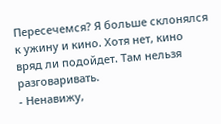Пересечемся? Я больше склонялся к ужину и кино. Хотя нет, кино вряд ли подойдет. Там нельзя разговаривать.
- Ненавижу,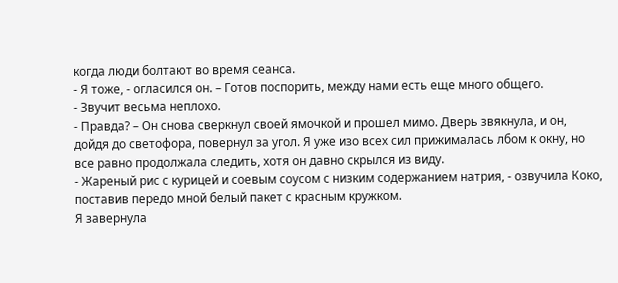когда люди болтают во время сеанса.
- Я тоже, - огласился он. – Готов поспорить, между нами есть еще много общего.
- Звучит весьма неплохо.
- Правда? – Он снова сверкнул своей ямочкой и прошел мимо. Дверь звякнула, и он, дойдя до светофора, повернул за угол. Я уже изо всех сил прижималась лбом к окну, но все равно продолжала следить, хотя он давно скрылся из виду.
- Жареный рис с курицей и соевым соусом с низким содержанием натрия, - озвучила Коко, поставив передо мной белый пакет с красным кружком.
Я завернула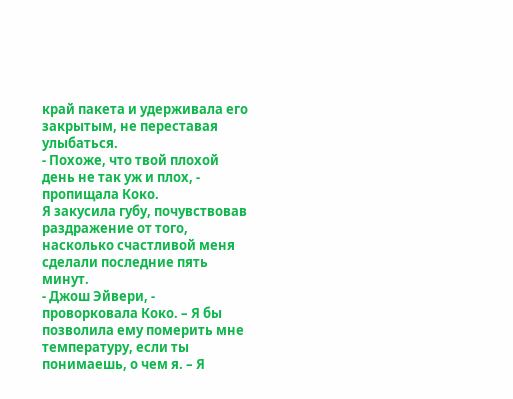край пакета и удерживала его закрытым, не переставая улыбаться.
- Похоже, что твой плохой день не так уж и плох, - пропищала Коко.
Я закусила губу, почувствовав раздражение от того, насколько счастливой меня сделали последние пять минут.
- Джош Эйвери, - проворковала Коко. – Я бы позволила ему померить мне температуру, если ты понимаешь, о чем я. – Я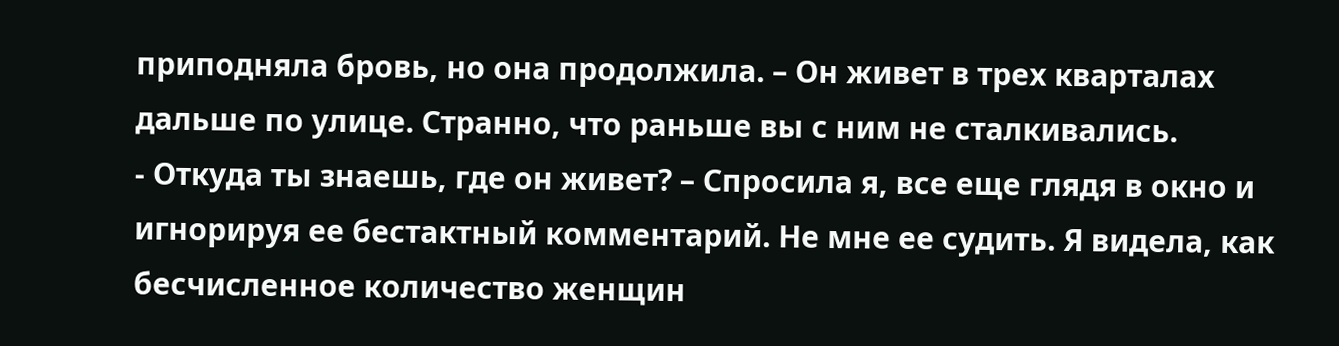приподняла бровь, но она продолжила. – Он живет в трех кварталах дальше по улице. Странно, что раньше вы с ним не сталкивались.
- Откуда ты знаешь, где он живет? – Спросила я, все еще глядя в окно и игнорируя ее бестактный комментарий. Не мне ее судить. Я видела, как бесчисленное количество женщин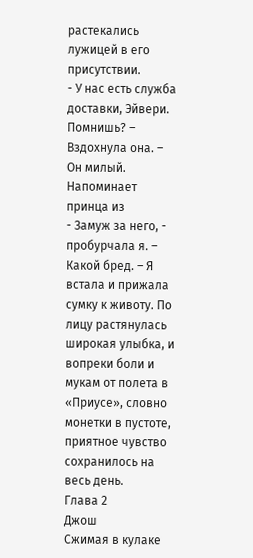растекались лужицей в его присутствии.
- У нас есть служба доставки, Эйвери. Помнишь? – Вздохнула она. – Он милый. Напоминает принца из
- Замуж за него, - пробурчала я. – Какой бред. – Я встала и прижала сумку к животу. По лицу растянулась широкая улыбка, и вопреки боли и мукам от полета в «Приусе», словно монетки в пустоте, приятное чувство сохранилось на весь день.
Глава 2
Джош
Сжимая в кулаке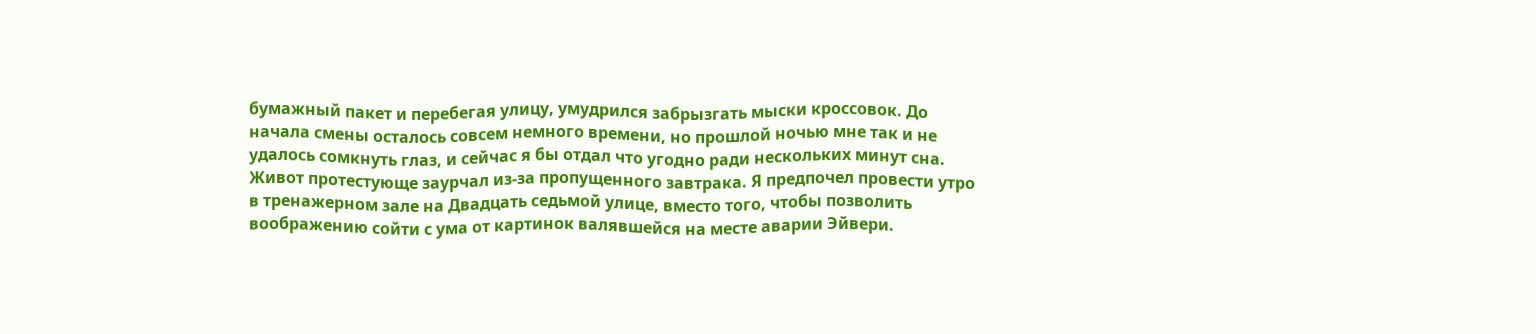бумажный пакет и перебегая улицу, умудрился забрызгать мыски кроссовок. До начала смены осталось совсем немного времени, но прошлой ночью мне так и не удалось сомкнуть глаз, и сейчас я бы отдал что угодно ради нескольких минут сна.
Живот протестующе заурчал из-за пропущенного завтрака. Я предпочел провести утро в тренажерном зале на Двадцать седьмой улице, вместо того, чтобы позволить воображению сойти с ума от картинок валявшейся на месте аварии Эйвери.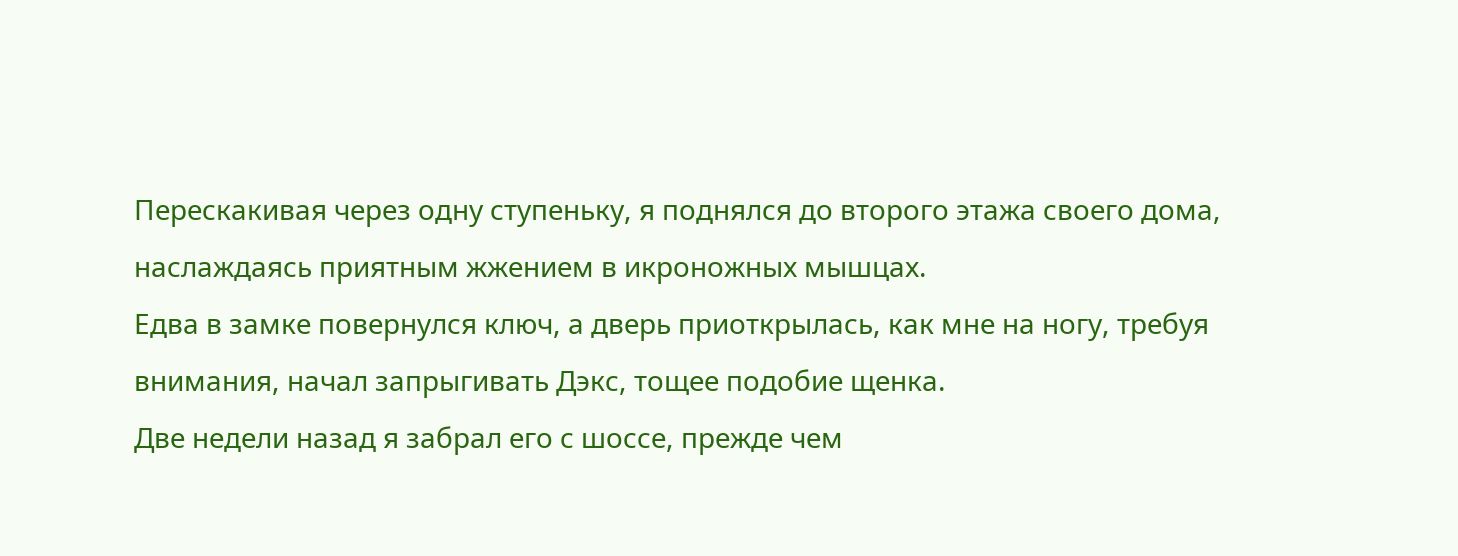Перескакивая через одну ступеньку, я поднялся до второго этажа своего дома, наслаждаясь приятным жжением в икроножных мышцах.
Едва в замке повернулся ключ, а дверь приоткрылась, как мне на ногу, требуя внимания, начал запрыгивать Дэкс, тощее подобие щенка.
Две недели назад я забрал его с шоссе, прежде чем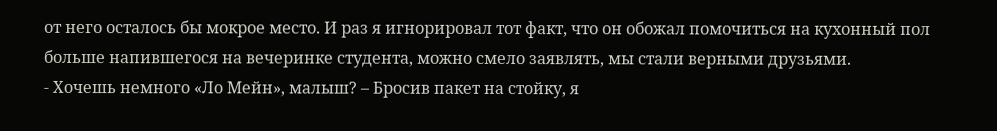от него осталось бы мокрое место. И раз я игнорировал тот факт, что он обожал помочиться на кухонный пол больше напившегося на вечеринке студента, можно смело заявлять, мы стали верными друзьями.
- Хочешь немного «Ло Мейн», малыш? – Бросив пакет на стойку, я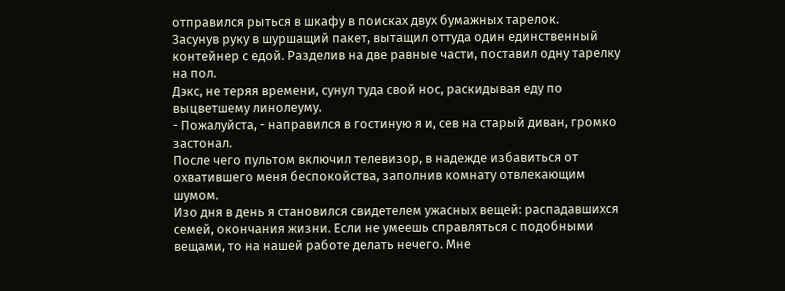отправился рыться в шкафу в поисках двух бумажных тарелок.
Засунув руку в шуршащий пакет, вытащил оттуда один единственный контейнер с едой. Разделив на две равные части, поставил одну тарелку на пол.
Дэкс, не теряя времени, сунул туда свой нос, раскидывая еду по выцветшему линолеуму.
- Пожалуйста, - направился в гостиную я и, сев на старый диван, громко застонал.
После чего пультом включил телевизор, в надежде избавиться от охватившего меня беспокойства, заполнив комнату отвлекающим шумом.
Изо дня в день я становился свидетелем ужасных вещей: распадавшихся семей, окончания жизни. Если не умеешь справляться с подобными вещами, то на нашей работе делать нечего. Мне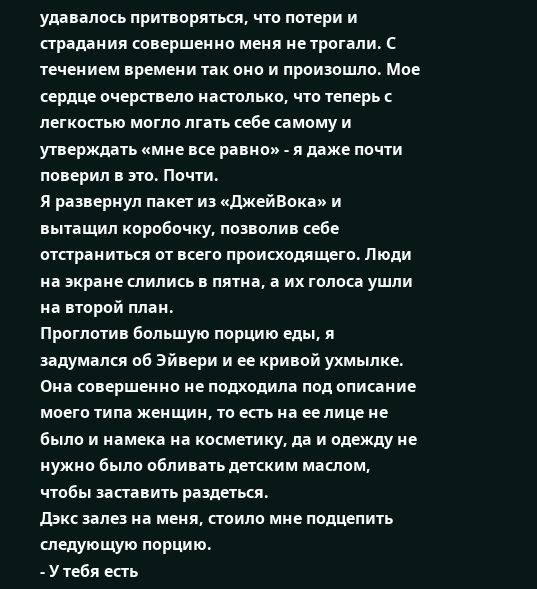удавалось притворяться, что потери и страдания совершенно меня не трогали. С течением времени так оно и произошло. Мое сердце очерствело настолько, что теперь с легкостью могло лгать себе самому и утверждать «мне все равно» - я даже почти поверил в это. Почти.
Я развернул пакет из «ДжейВока» и вытащил коробочку, позволив себе отстраниться от всего происходящего. Люди на экране слились в пятна, а их голоса ушли на второй план.
Проглотив большую порцию еды, я задумался об Эйвери и ее кривой ухмылке. Она совершенно не подходила под описание моего типа женщин, то есть на ее лице не было и намека на косметику, да и одежду не нужно было обливать детским маслом, чтобы заставить раздеться.
Дэкс залез на меня, стоило мне подцепить следующую порцию.
- У тебя есть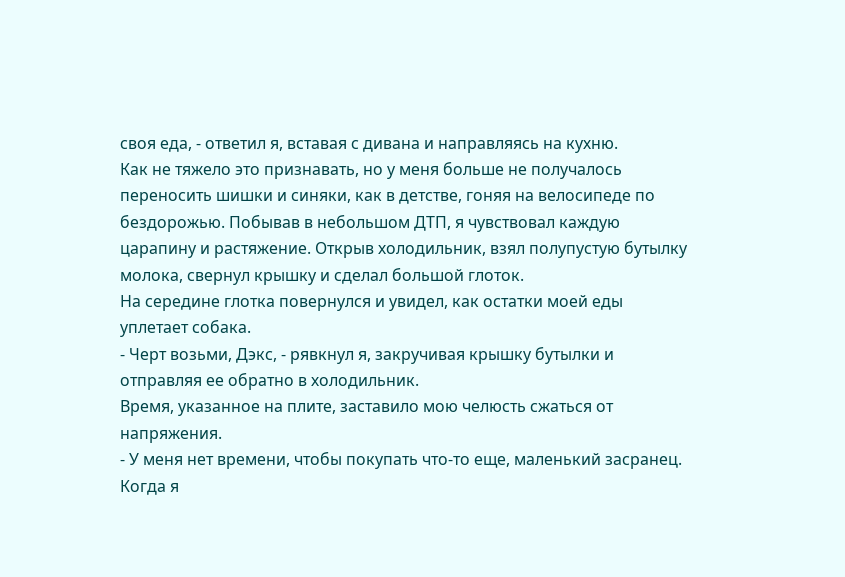своя еда, - ответил я, вставая с дивана и направляясь на кухню.
Как не тяжело это признавать, но у меня больше не получалось переносить шишки и синяки, как в детстве, гоняя на велосипеде по бездорожью. Побывав в небольшом ДТП, я чувствовал каждую царапину и растяжение. Открыв холодильник, взял полупустую бутылку молока, свернул крышку и сделал большой глоток.
На середине глотка повернулся и увидел, как остатки моей еды уплетает собака.
- Черт возьми, Дэкс, - рявкнул я, закручивая крышку бутылки и отправляя ее обратно в холодильник.
Время, указанное на плите, заставило мою челюсть сжаться от напряжения.
- У меня нет времени, чтобы покупать что-то еще, маленький засранец.
Когда я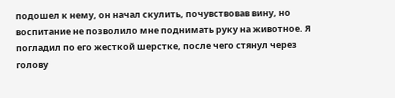подошел к нему, он начал скулить, почувствовав вину, но воспитание не позволило мне поднимать руку на животное. Я погладил по его жесткой шерстке, после чего стянул через голову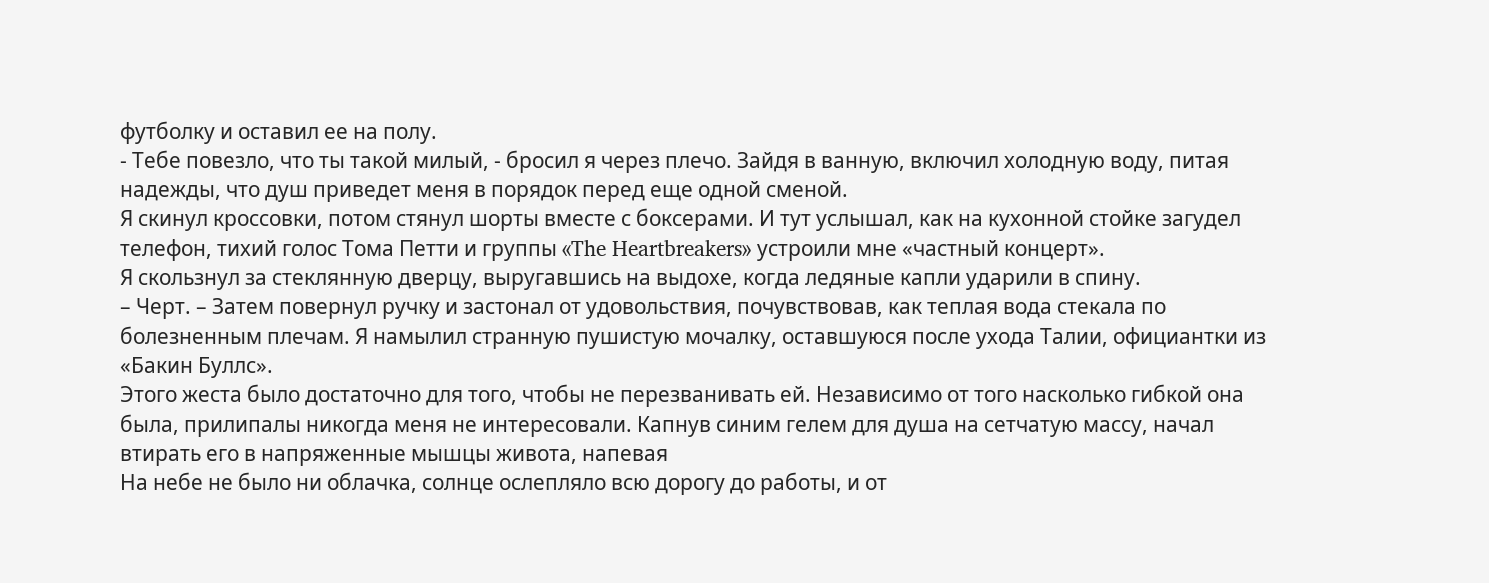футболку и оставил ее на полу.
- Тебе повезло, что ты такой милый, - бросил я через плечо. Зайдя в ванную, включил холодную воду, питая надежды, что душ приведет меня в порядок перед еще одной сменой.
Я скинул кроссовки, потом стянул шорты вместе с боксерами. И тут услышал, как на кухонной стойке загудел телефон, тихий голос Тома Петти и группы «The Heartbreakers» устроили мне «частный концерт».
Я скользнул за стеклянную дверцу, выругавшись на выдохе, когда ледяные капли ударили в спину.
– Черт. – Затем повернул ручку и застонал от удовольствия, почувствовав, как теплая вода стекала по болезненным плечам. Я намылил странную пушистую мочалку, оставшуюся после ухода Талии, официантки из «Бакин Буллс».
Этого жеста было достаточно для того, чтобы не перезванивать ей. Независимо от того насколько гибкой она была, прилипалы никогда меня не интересовали. Капнув синим гелем для душа на сетчатую массу, начал втирать его в напряженные мышцы живота, напевая
На небе не было ни облачка, солнце ослепляло всю дорогу до работы, и от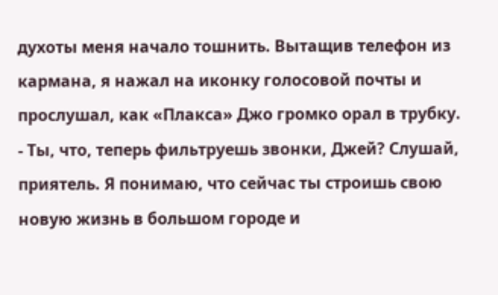духоты меня начало тошнить. Вытащив телефон из кармана, я нажал на иконку голосовой почты и прослушал, как «Плакса» Джо громко орал в трубку.
- Ты, что, теперь фильтруешь звонки, Джей? Слушай, приятель. Я понимаю, что сейчас ты строишь свою новую жизнь в большом городе и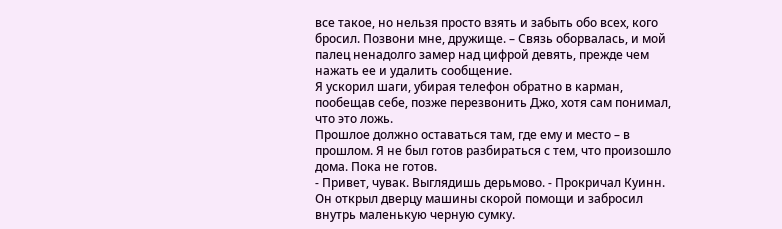все такое, но нельзя просто взять и забыть обо всех, кого бросил. Позвони мне, дружище. – Связь оборвалась, и мой палец ненадолго замер над цифрой девять, прежде чем нажать ее и удалить сообщение.
Я ускорил шаги, убирая телефон обратно в карман, пообещав себе, позже перезвонить Джо, хотя сам понимал, что это ложь.
Прошлое должно оставаться там, где ему и место – в прошлом. Я не был готов разбираться с тем, что произошло дома. Пока не готов.
- Привет, чувак. Выглядишь дерьмово. - Прокричал Куинн. Он открыл дверцу машины скорой помощи и забросил внутрь маленькую черную сумку.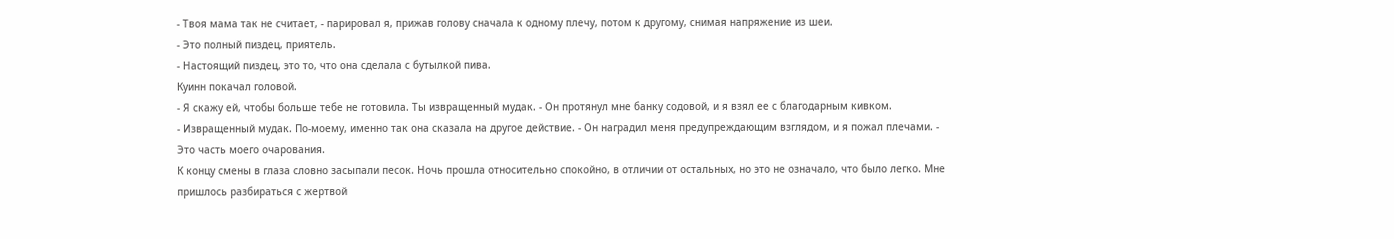- Твоя мама так не считает, - парировал я, прижав голову сначала к одному плечу, потом к другому, снимая напряжение из шеи.
- Это полный пиздец, приятель.
- Настоящий пиздец, это то, что она сделала с бутылкой пива.
Куинн покачал головой.
- Я скажу ей, чтобы больше тебе не готовила. Ты извращенный мудак. - Он протянул мне банку содовой, и я взял ее с благодарным кивком.
- Извращенный мудак. По-моему, именно так она сказала на другое действие. - Он наградил меня предупреждающим взглядом, и я пожал плечами. - Это часть моего очарования.
К концу смены в глаза словно засыпали песок. Ночь прошла относительно спокойно, в отличии от остальных, но это не означало, что было легко. Мне пришлось разбираться с жертвой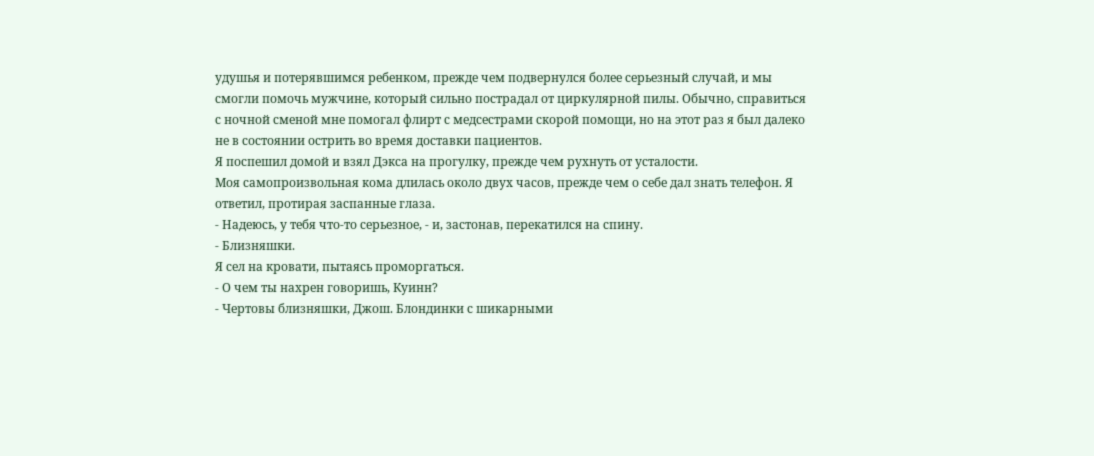удушья и потерявшимся ребенком, прежде чем подвернулся более серьезный случай, и мы смогли помочь мужчине, который сильно пострадал от циркулярной пилы. Обычно, справиться с ночной сменой мне помогал флирт с медсестрами скорой помощи, но на этот раз я был далеко не в состоянии острить во время доставки пациентов.
Я поспешил домой и взял Дэкса на прогулку, прежде чем рухнуть от усталости.
Моя самопроизвольная кома длилась около двух часов, прежде чем о себе дал знать телефон. Я ответил, протирая заспанные глаза.
- Надеюсь, у тебя что-то серьезное, - и, застонав, перекатился на спину.
- Близняшки.
Я сел на кровати, пытаясь проморгаться.
- О чем ты нахрен говоришь, Куинн?
- Чертовы близняшки, Джош. Блондинки с шикарными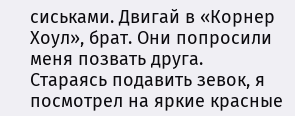сиськами. Двигай в «Корнер Хоул», брат. Они попросили меня позвать друга.
Стараясь подавить зевок, я посмотрел на яркие красные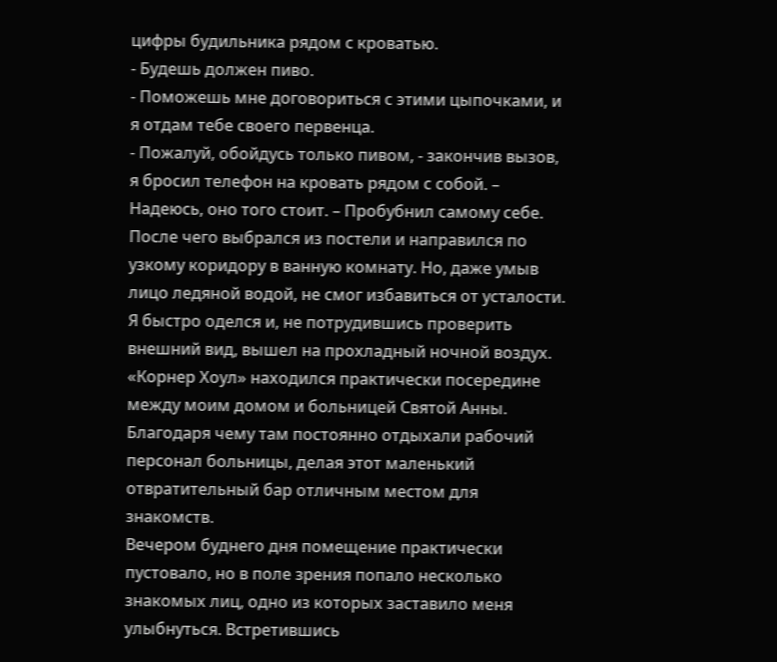цифры будильника рядом с кроватью.
- Будешь должен пиво.
- Поможешь мне договориться с этими цыпочками, и я отдам тебе своего первенца.
- Пожалуй, обойдусь только пивом, - закончив вызов, я бросил телефон на кровать рядом с собой. – Надеюсь, оно того стоит. – Пробубнил самому себе. После чего выбрался из постели и направился по узкому коридору в ванную комнату. Но, даже умыв лицо ледяной водой, не смог избавиться от усталости.
Я быстро оделся и, не потрудившись проверить внешний вид, вышел на прохладный ночной воздух.
«Корнер Хоул» находился практически посередине между моим домом и больницей Святой Анны. Благодаря чему там постоянно отдыхали рабочий персонал больницы, делая этот маленький отвратительный бар отличным местом для знакомств.
Вечером буднего дня помещение практически пустовало, но в поле зрения попало несколько знакомых лиц, одно из которых заставило меня улыбнуться. Встретившись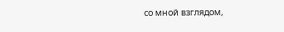со мной взглядом,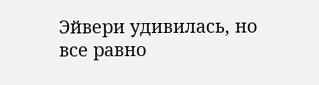Эйвери удивилась, но все равно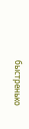быстренько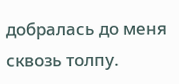добралась до меня сквозь толпу.